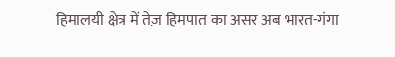हिमालयी क्षेत्र में तेज़ हिमपात का असर अब भारत-गंगा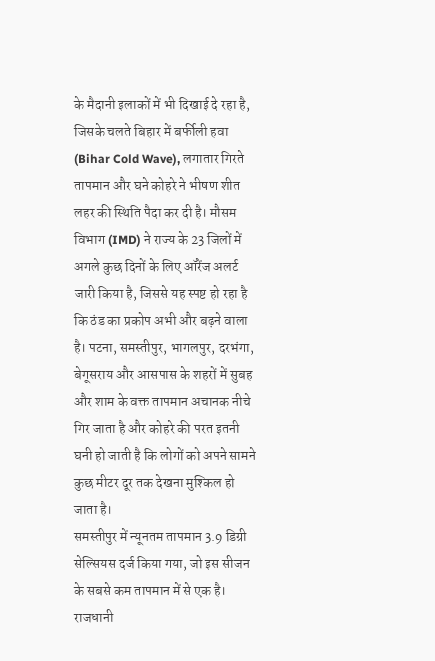के मैदानी इलाकों में भी दिखाई दे रहा है, जिसके चलते बिहार में बर्फीली हवा (Bihar Cold Wave), लगातार गिरते तापमान और घने कोहरे ने भीषण शीत लहर की स्थिति पैदा कर दी है। मौसम विभाग (IMD) ने राज्य के 23 जिलों में अगले कुछ दिनों के लिए ऑरेंज अलर्ट जारी किया है, जिससे यह स्पष्ट हो रहा है कि ठंड का प्रकोप अभी और बढ़ने वाला है। पटना, समस्तीपुर, भागलपुर, दरभंगा, बेगूसराय और आसपास के शहरों में सुबह और शाम के वक्त तापमान अचानक नीचे गिर जाता है और कोहरे की परत इतनी घनी हो जाती है कि लोगों को अपने सामने कुछ मीटर दूर तक देखना मुश्किल हो जाता है।
समस्तीपुर में न्यूनतम तापमान 3.9 डिग्री सेल्सियस दर्ज किया गया, जो इस सीजन के सबसे कम तापमान में से एक है। राजधानी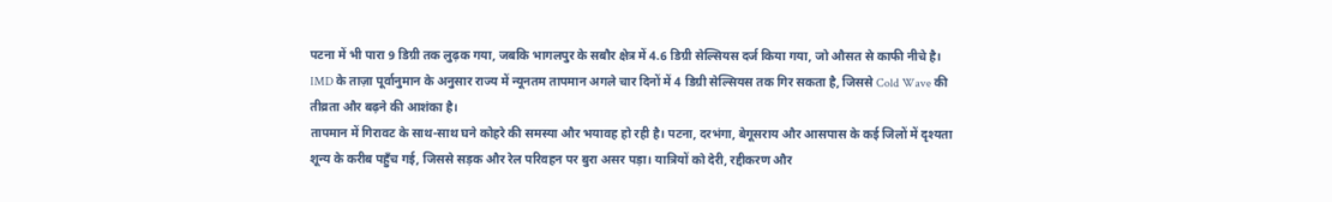पटना में भी पारा 9 डिग्री तक लुढ़क गया, जबकि भागलपुर के सबौर क्षेत्र में 4.6 डिग्री सेल्सियस दर्ज किया गया, जो औसत से काफी नीचे है। IMD के ताज़ा पूर्वानुमान के अनुसार राज्य में न्यूनतम तापमान अगले चार दिनों में 4 डिग्री सेल्सियस तक गिर सकता है, जिससे Cold Wave की तीव्रता और बढ़ने की आशंका है।
तापमान में गिरावट के साथ-साथ घने कोहरे की समस्या और भयावह हो रही है। पटना, दरभंगा, बेगूसराय और आसपास के कई जिलों में दृश्यता शून्य के करीब पहुँच गई, जिससे सड़क और रेल परिवहन पर बुरा असर पड़ा। यात्रियों को देरी, रद्दीकरण और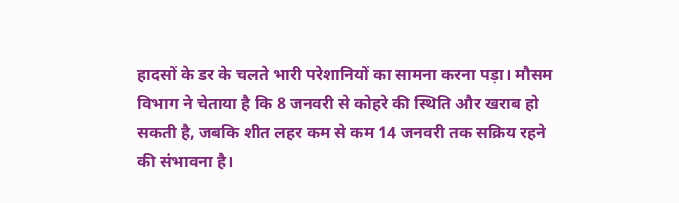हादसों के डर के चलते भारी परेशानियों का सामना करना पड़ा। मौसम विभाग ने चेताया है कि 8 जनवरी से कोहरे की स्थिति और खराब हो सकती है, जबकि शीत लहर कम से कम 14 जनवरी तक सक्रिय रहने की संभावना है।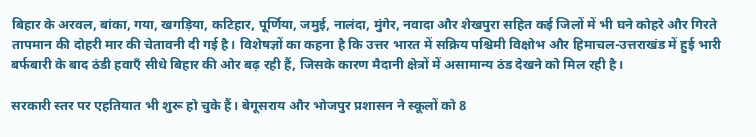बिहार के अरवल, बांका, गया, खगड़िया, कटिहार, पूर्णिया, जमुई, नालंदा, मुंगेर, नवादा और शेखपुरा सहित कई जिलों में भी घने कोहरे और गिरते तापमान की दोहरी मार की चेतावनी दी गई है। विशेषज्ञों का कहना है कि उत्तर भारत में सक्रिय पश्चिमी विक्षोभ और हिमाचल-उत्तराखंड में हुई भारी बर्फबारी के बाद ठंडी हवाएँ सीधे बिहार की ओर बढ़ रही हैं, जिसके कारण मैदानी क्षेत्रों में असामान्य ठंड देखने को मिल रही है।

सरकारी स्तर पर एहतियात भी शुरू हो चुके हैं। बेगूसराय और भोजपुर प्रशासन ने स्कूलों को 8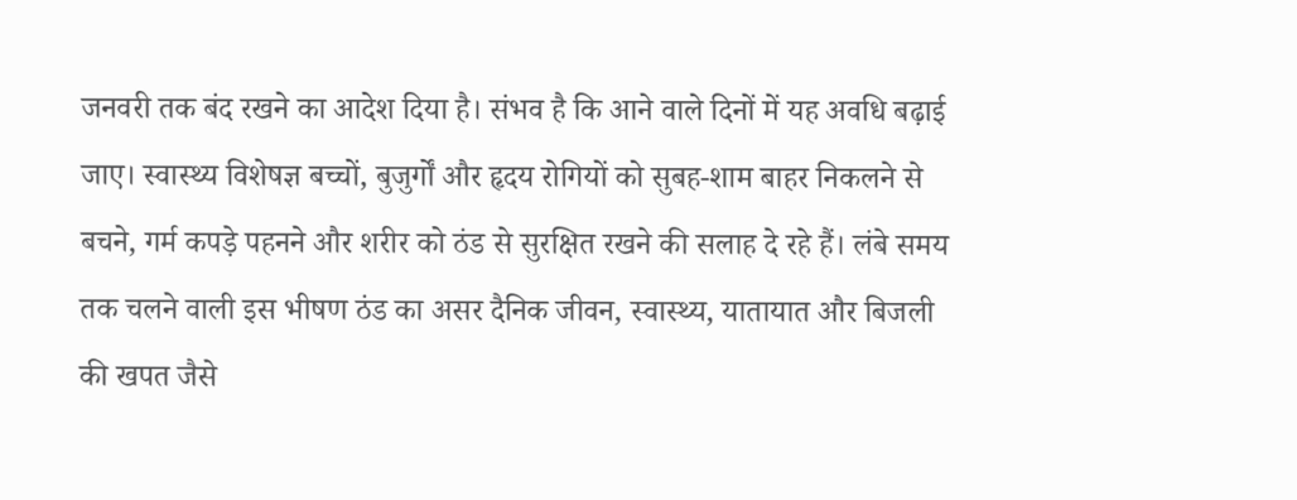जनवरी तक बंद रखने का आदेश दिया है। संभव है कि आने वाले दिनों में यह अवधि बढ़ाई जाए। स्वास्थ्य विशेषज्ञ बच्चों, बुजुर्गों और हृदय रोगियों को सुबह-शाम बाहर निकलने से बचने, गर्म कपड़े पहनने और शरीर को ठंड से सुरक्षित रखने की सलाह दे रहे हैं। लंबे समय तक चलने वाली इस भीषण ठंड का असर दैनिक जीवन, स्वास्थ्य, यातायात और बिजली की खपत जैसे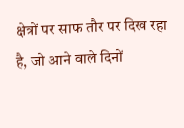क्षेत्रों पर साफ तौर पर दिख रहा है, जो आने वाले दिनों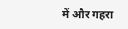में और गहरा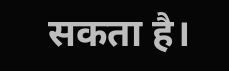सकता है।